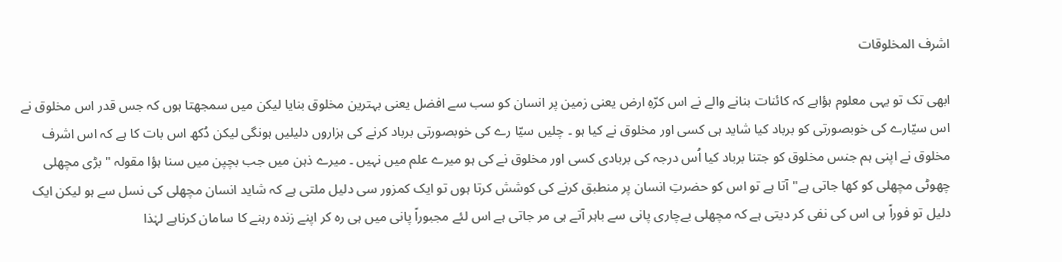اشرف المخلوقات

ابھی تک تو یہی معلوم ہؤاہے کہ کائنات بنانے والے نے اس کرّہِ ارض یعنی زمین پر انسان کو سب سے افضل یعنی بہترین مخلوق بنایا لیکن میں سمجھتا ہوں کہ جس قدر اس مخلوق نے اس سیّارے کی خوبصورتی کو برباد کیا شاید ہی کسی اور مخلوق نے کیا ہو ۔ چلیں سیّا رے کی خوبصورتی برباد کرنے کی ہزاروں دلیلیں ہونگی لیکن دُکھ اس بات کا ہے کہ اس اشرف مخلوق نے اپنی ہم جنس مخلوق کو جتنا برباد کیا اُس درجہ کی بربادی کسی اور مخلوق نے کی ہو میرے علم میں نہیں ۔ میرے ذہن میں جب بچپن میں سنا ہؤا مقولہ "بڑی مچھلی چھوٹی مچھلی کو کھا جاتی ہے" آتا ہے تو اس کو حضرتِ انسان پر منطبق کرنے کی کوشش کرتا ہوں تو ایک کمزور سی دلیل ملتی ہے کہ شاید انسان مچھلی کی نسل سے ہو لیکن ایک دلیل تو فوراً ہی اس کی نفی کر دیتی ہے کہ مچھلی بےچاری پانی سے باہر آتے ہی مر جاتی ہے اس لئے مجبوراً پانی میں ہی رہ کر اپنے زندہ رہنے کا سامان کرناہے لہٰذا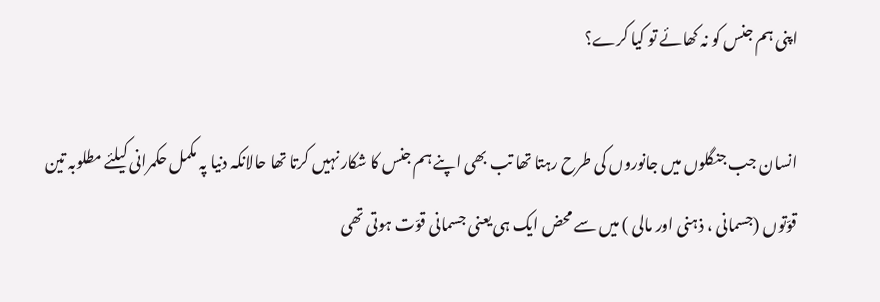اپنی ہم جنس کو نہ کھائے تو کیا کرے؟

انسان جب جنگلوں میں جانوروں کی طرح رہتا تھا تب بھی اپنے ہم جنس کا شکار نہیں کرتا تھا حالانکہ دنیا پہ مکمل حکمرانی کیلئے مطلوبہ تین قوّتوں (جسمانی ، ذہنی اور مالی ) میں سے محض ایک ہی یعنی جسمانی قوّت ہوتی تھی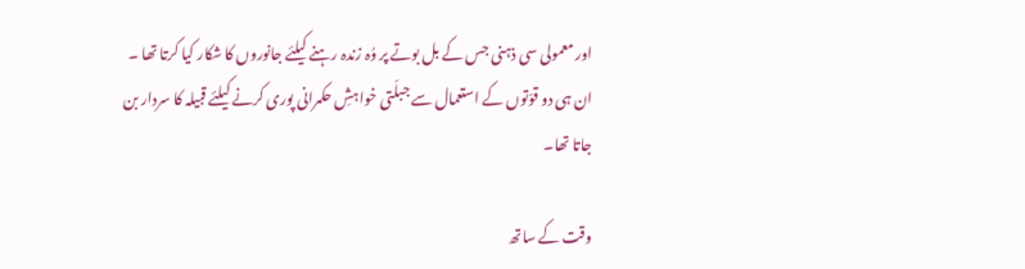اور معمولی سی ذہنی جس کے بل بوتے پر وُہ زندہ رہنے کیلئے جانوروں کا شکار کیا کرتا تھا ۔ ان ہی دو قوّتوں کے استعمال سے جبلّتی خواہشِ حکمرانی پوری کرنے کیلئے قبیلہ کا سردار بن جاتا تھا۔

وقت کے ساتھ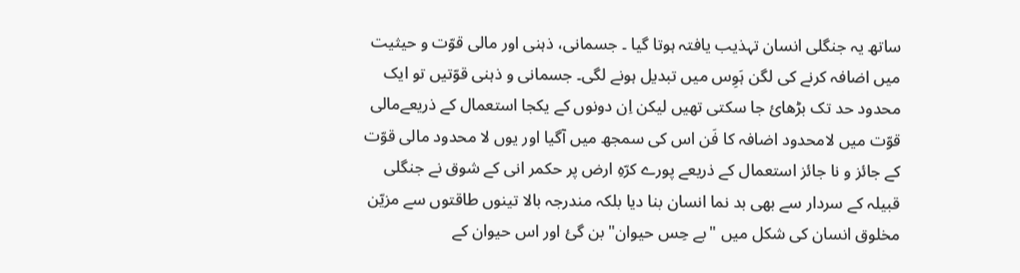ساتھ یہ جنگلی انسان تہذیب یافتہ ہوتا گیا ۔ جسمانی، ذہنی اور مالی قوّت و حیثیت میں اضافہ کرنے کی لگن ہَوِس میں تبدیل ہونے لگی۔ جسمانی و ذہنی قوّتیں تو ایک محدود حد تک بڑھائ جا سکتی تھیں لیکن اِن دونوں کے یکجا استعمال کے ذریعےمالی قوّت میں لامحدود اضافہ کا فَن اس کی سمجھ میں آگیا اور یوں لا محدود مالی قوّت کے جائز و نا جائز استعمال کے ذریعے پورے کرّہِ ارض پر حکمر انی کے شوق نے جنگلی قبیلہ کے سردار سے بھی بد نما انسان بنا دیا بلکہ مندرجہ بالا تینوں طاقتوں سے مزیّن مخلوق انسان کی شکل میں "بے حِس حیوان" بن گئ اور اس حیوان کے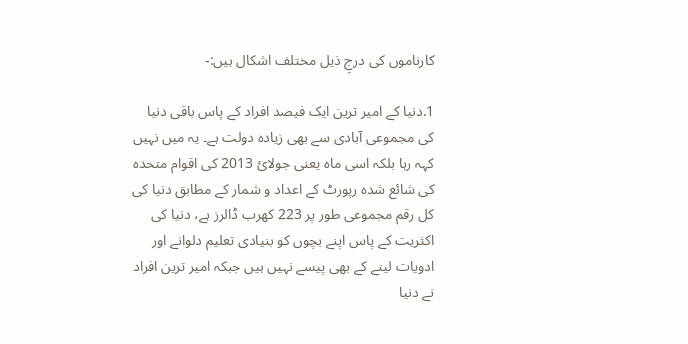کارناموں کی درجِ ذیل مختلف اشکال ہیں:-

1.دنیا کے امیر ترین ایک فیصد افراد کے پاس باقی دنیا کی مجموعی آبادی سے بھی زیادہ دولت ہے۔ یہ میں نہیں کہہ رہا بلکہ اسی ماہ یعنی جولائ 2013 کی اقوام متحدہ کی شائع شدہ رپورٹ کے اعداد و شمار کے مطابق دنیا کی کل رقم مجموعی طور پر 223 کھرب ڈالرز ہے، دنیا کی اکثریت کے پاس اپنے بچوں کو بنیادی تعلیم دلوانے اور ادویات لینے کے بھی پیسے نہیں ہیں جبکہ امیر ترین افراد نے دنیا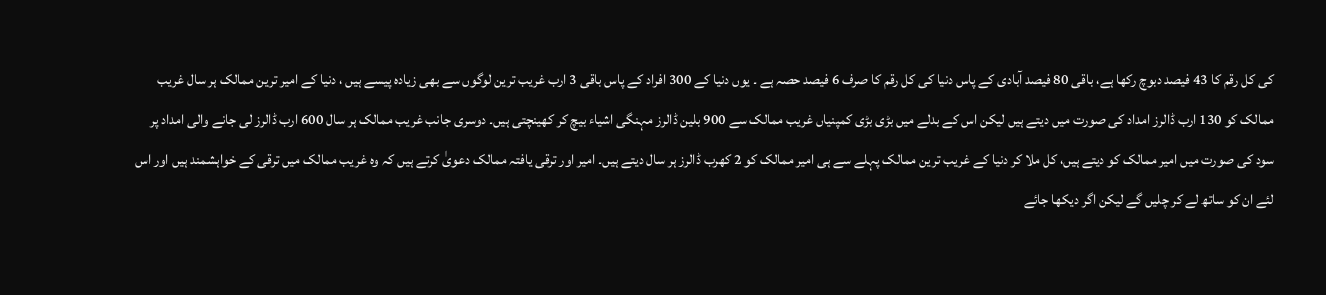کی کل رقم کا 43 فیصد دبوچ رکھا ہے، باقی 80 فیصد آبادی کے پاس دنیا کی کل رقم کا صرف 6 فیصد حصہ ہے ۔ یوں دنیا کے 300 افراد کے پاس باقی 3 ارب غریب ترین لوگوں سے بھی زیادہ پیسے ہیں ، دنیا کے امیر ترین ممالک ہر سال غریب ممالک کو 130 ارب ڈالرز امداد کی صورت میں دیتے ہیں لیکن اس کے بدلے میں بڑی بڑی کمپنیاں غریب ممالک سے 900 بلین ڈالرز مہنگی اشیاء بیچ کر کھینچتی ہیں۔ دوسری جانب غریب ممالک ہر سال 600 ارب ڈالرز لی جانے والی امداد پر سود کی صورت میں امیر ممالک کو دیتے ہیں، کل ملا کر دنیا کے غریب ترین ممالک پہلے سے ہی امیر ممالک کو 2 کھرب ڈالرز ہر سال دیتے ہیں۔ امیر اور ترقی یافتہ ممالک دعویٰ کرتے ہیں کہ وہ غریب ممالک میں ترقی کے خواہشمند ہیں اور اس لئے ان کو ساتھ لے کر چلیں گے لیکن اگر دیکھا جائے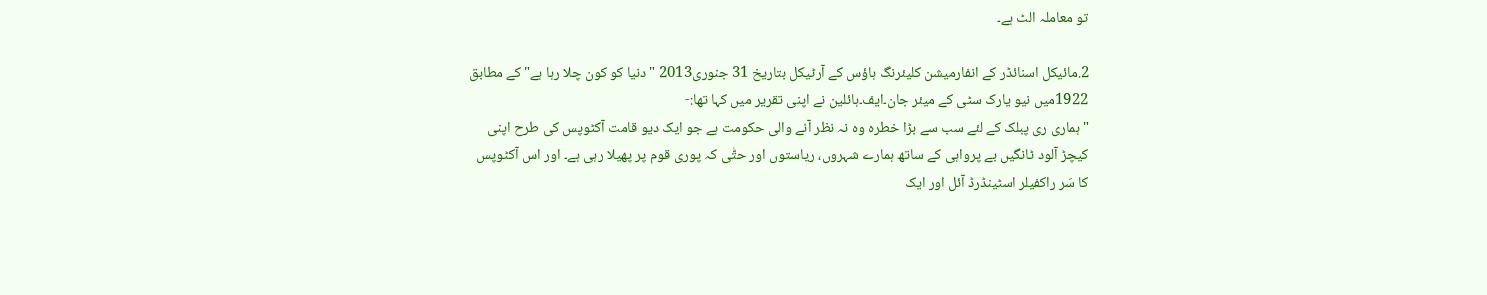تو معاملہ الٹ ہے۔

2.مائیکل اسنائڈر کے انفارمیشن کلیئرنگ ہاؤس کے آرٹیکل بتاریخ 31 جنوری2013 "دنیا کو کون چلا رہا ہے" کے مطابق 1922میں نیو یارک سٹی کے میئر جان۔ایف۔ہائلین نے اپنی تقریر میں کہا تھا:-
" ہماری ری پبلک کے لئے سب سے بڑا خطرہ وہ نہ نظر آنے والی حکومت ہے جو ایک دیو قامت آکٹوپس کی طرح اپنی کیچڑ آلود ٹانگیں بے پرواہی کے ساتھ ہمارے شہروں، ریاستوں اور حتّٰی کہ پوری قوم پر پھیلا رہی ہے۔ اور اس آکٹوپس کا سَر راکفیلر اسٹینڈرڈ آئل اور ایک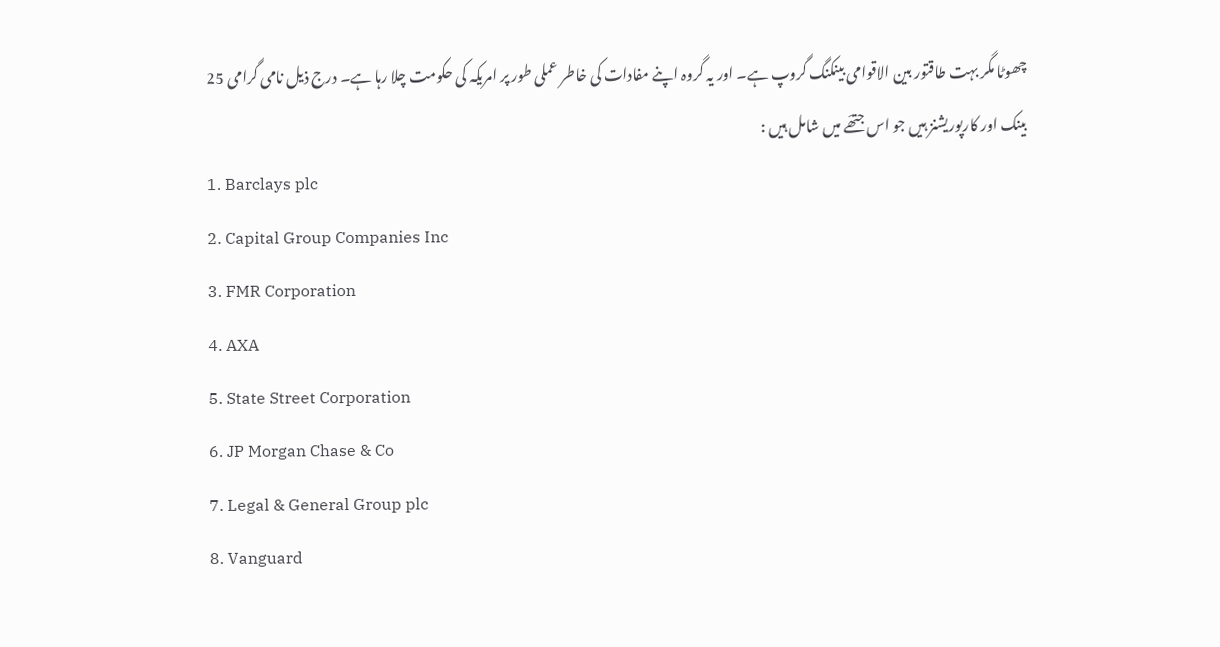چھوٹا مگر بہت طاقتور بین الاقوامی بینکنگ گروپ ہے۔ اور یہ گروہ اپنے مفادات کی خاطر عملی طور پر امریکہ کی حکومت چلا رہا ہے۔ درج ذیل نامی گرامی 25 بینک اور کارپوریشنز ہیں جو اس جتھّے میں شامل ہیں :
1. Barclays plc
2. Capital Group Companies Inc
3. FMR Corporation
4. AXA
5. State Street Corporation
6. JP Morgan Chase & Co
7. Legal & General Group plc
8. Vanguard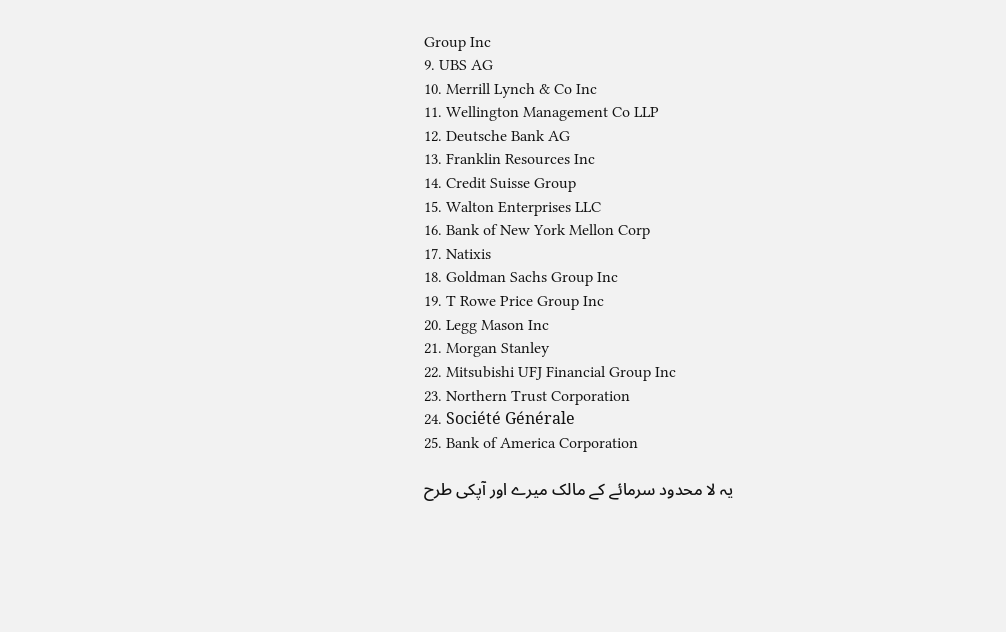Group Inc
9. UBS AG
10. Merrill Lynch & Co Inc
11. Wellington Management Co LLP
12. Deutsche Bank AG
13. Franklin Resources Inc
14. Credit Suisse Group
15. Walton Enterprises LLC
16. Bank of New York Mellon Corp
17. Natixis
18. Goldman Sachs Group Inc
19. T Rowe Price Group Inc
20. Legg Mason Inc
21. Morgan Stanley
22. Mitsubishi UFJ Financial Group Inc
23. Northern Trust Corporation
24. Société Générale
25. Bank of America Corporation

یہ لا محدود سرمائے کے مالک میرے اور آپکی طرح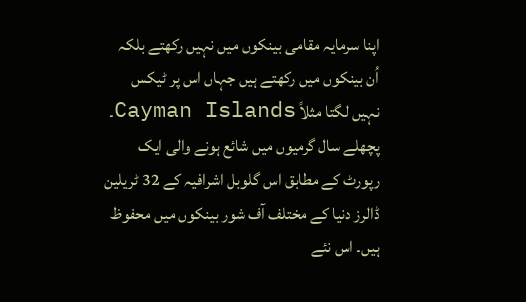اپنا سرمایہ مقامی بینکوں میں نہیں رکھتے بلکہ اُن بینکوں میں رکھتے ہیں جہاں اس پر ٹیکس نہیں لگتا مثلاً Cayman Islands۔ پچھلے سال گرمیوں میں شائع ہونے والی ایک رپورٹ کے مطابق اس گلوبل اشرافیہ کے 32 ٹریلین ڈالرز دنیا کے مختلف آف شور بینکوں میں محفوظ ہیں۔ اس نئے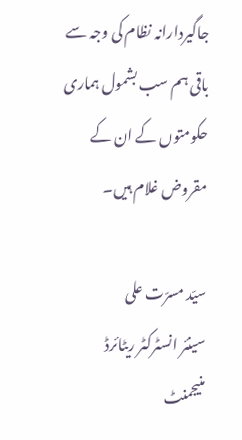جاگیردارانہ نظام کی وجہ سے باقی ہم سب بشمول ہماری حکومتوں کے ان کے مقروض غلام ہیں۔

سیّد مسرّت علی
سینئر انسٹرکٹر ریٹائرڈ
منیجمنٹ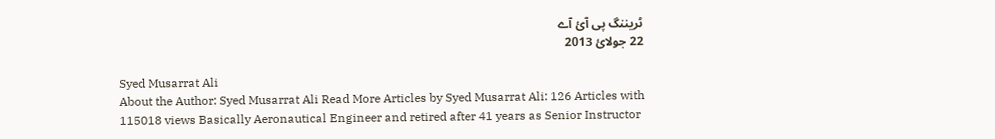ٹریننگ پی آئ آے
22 جولائ 2013

Syed Musarrat Ali
About the Author: Syed Musarrat Ali Read More Articles by Syed Musarrat Ali: 126 Articles with 115018 views Basically Aeronautical Engineer and retired after 41 years as Senior Instructor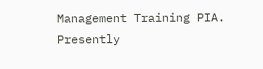Management Training PIA. Presently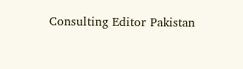Consulting Editor Pakistan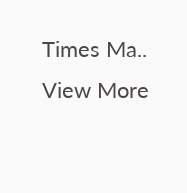Times Ma.. View More